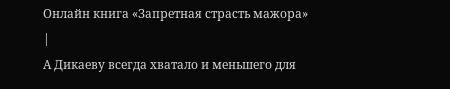Онлайн книга «Запретная страсть мажора»
|
А Дикаеву всегда хватало и меньшего для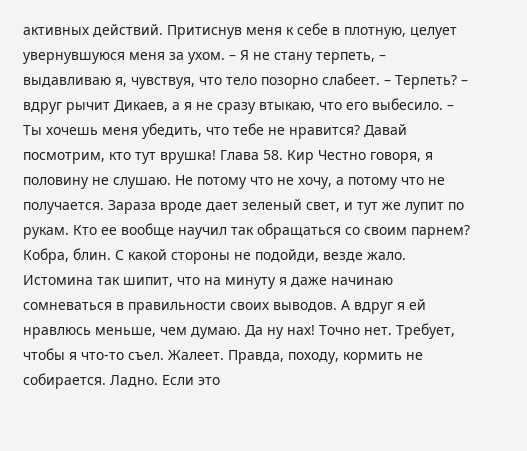активных действий. Притиснув меня к себе в плотную, целует увернувшуюся меня за ухом. – Я не стану терпеть, – выдавливаю я, чувствуя, что тело позорно слабеет. – Терпеть? – вдруг рычит Дикаев, а я не сразу втыкаю, что его выбесило. – Ты хочешь меня убедить, что тебе не нравится? Давай посмотрим, кто тут врушка! Глава 58. Кир Честно говоря, я половину не слушаю. Не потому что не хочу, а потому что не получается. Зараза вроде дает зеленый свет, и тут же лупит по рукам. Кто ее вообще научил так обращаться со своим парнем? Кобра, блин. С какой стороны не подойди, везде жало. Истомина так шипит, что на минуту я даже начинаю сомневаться в правильности своих выводов. А вдруг я ей нравлюсь меньше, чем думаю. Да ну нах! Точно нет. Требует, чтобы я что-то съел. Жалеет. Правда, походу, кормить не собирается. Ладно. Если это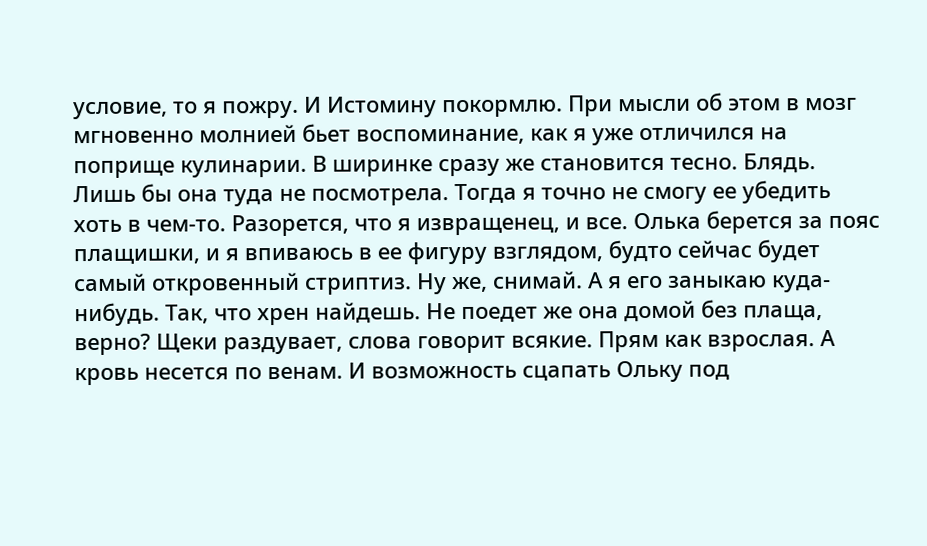условие, то я пожру. И Истомину покормлю. При мысли об этом в мозг мгновенно молнией бьет воспоминание, как я уже отличился на поприще кулинарии. В ширинке сразу же становится тесно. Блядь. Лишь бы она туда не посмотрела. Тогда я точно не смогу ее убедить хоть в чем-то. Разорется, что я извращенец, и все. Олька берется за пояс плащишки, и я впиваюсь в ее фигуру взглядом, будто сейчас будет самый откровенный стриптиз. Ну же, снимай. А я его заныкаю куда-нибудь. Так, что хрен найдешь. Не поедет же она домой без плаща, верно? Щеки раздувает, слова говорит всякие. Прям как взрослая. А кровь несется по венам. И возможность сцапать Ольку под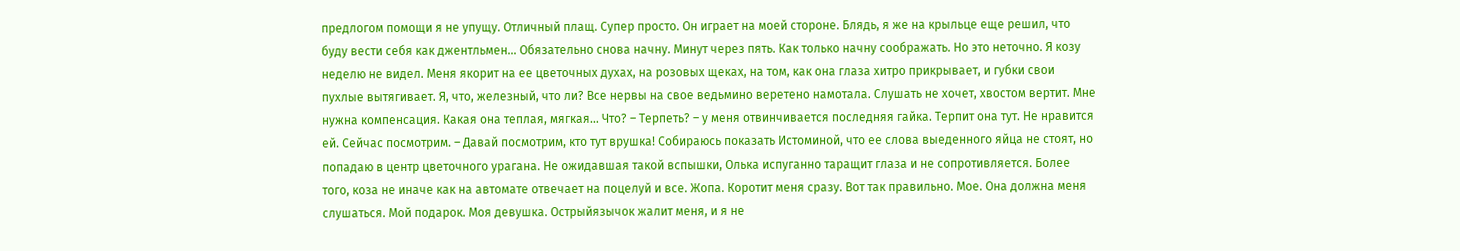предлогом помощи я не упущу. Отличный плащ. Супер просто. Он играет на моей стороне. Блядь, я же на крыльце еще решил, что буду вести себя как джентльмен… Обязательно снова начну. Минут через пять. Как только начну соображать. Но это неточно. Я козу неделю не видел. Меня якорит на ее цветочных духах, на розовых щеках, на том, как она глаза хитро прикрывает, и губки свои пухлые вытягивает. Я, что, железный, что ли? Все нервы на свое ведьмино веретено намотала. Слушать не хочет, хвостом вертит. Мне нужна компенсация. Какая она теплая, мягкая… Что? – Терпеть? – у меня отвинчивается последняя гайка. Терпит она тут. Не нравится ей. Сейчас посмотрим. – Давай посмотрим, кто тут врушка! Собираюсь показать Истоминой, что ее слова выеденного яйца не стоят, но попадаю в центр цветочного урагана. Не ожидавшая такой вспышки, Олька испуганно таращит глаза и не сопротивляется. Более того, коза не иначе как на автомате отвечает на поцелуй и все. Жопа. Коротит меня сразу. Вот так правильно. Мое. Она должна меня слушаться. Мой подарок. Моя девушка. Острыйязычок жалит меня, и я не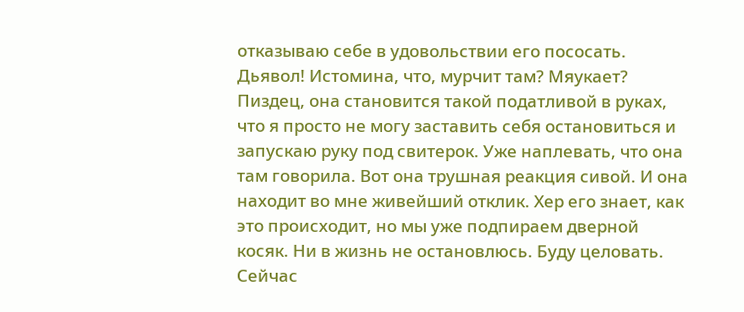отказываю себе в удовольствии его пососать. Дьявол! Истомина, что, мурчит там? Мяукает? Пиздец, она становится такой податливой в руках, что я просто не могу заставить себя остановиться и запускаю руку под свитерок. Уже наплевать, что она там говорила. Вот она трушная реакция сивой. И она находит во мне живейший отклик. Хер его знает, как это происходит, но мы уже подпираем дверной косяк. Ни в жизнь не остановлюсь. Буду целовать. Сейчас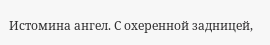Истомина ангел. С охеренной задницей,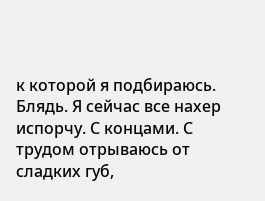к которой я подбираюсь. Блядь. Я сейчас все нахер испорчу. С концами. С трудом отрываюсь от сладких губ,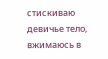стискиваю девичье тело, вжимаюсь в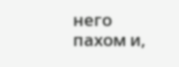него пахом и,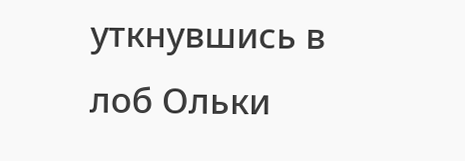уткнувшись в лоб Ольки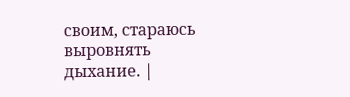своим, стараюсь выровнять дыхание. |